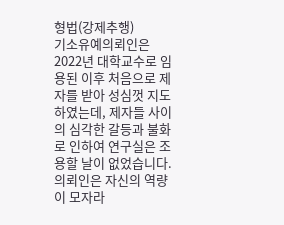형법(강제추행)
기소유예의뢰인은 2022년 대학교수로 임용된 이후 처음으로 제자를 받아 성심껏 지도하였는데, 제자들 사이의 심각한 갈등과 불화로 인하여 연구실은 조용할 날이 없었습니다. 의뢰인은 자신의 역량이 모자라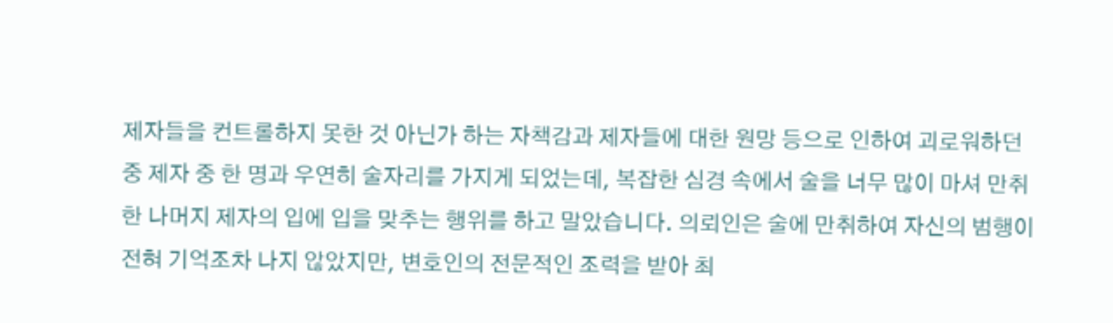제자들을 컨트롤하지 못한 것 아닌가 하는 자책감과 제자들에 대한 원망 등으로 인하여 괴로워하던 중 제자 중 한 명과 우연히 술자리를 가지게 되었는데, 복잡한 심경 속에서 술을 너무 많이 마셔 만취한 나머지 제자의 입에 입을 맞추는 행위를 하고 말았습니다. 의뢰인은 술에 만취하여 자신의 범행이 전혀 기억조차 나지 않았지만, 변호인의 전문적인 조력을 받아 최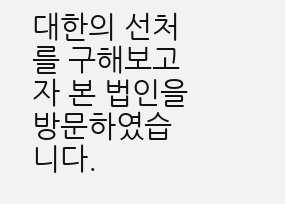대한의 선처를 구해보고자 본 법인을 방문하였습니다.